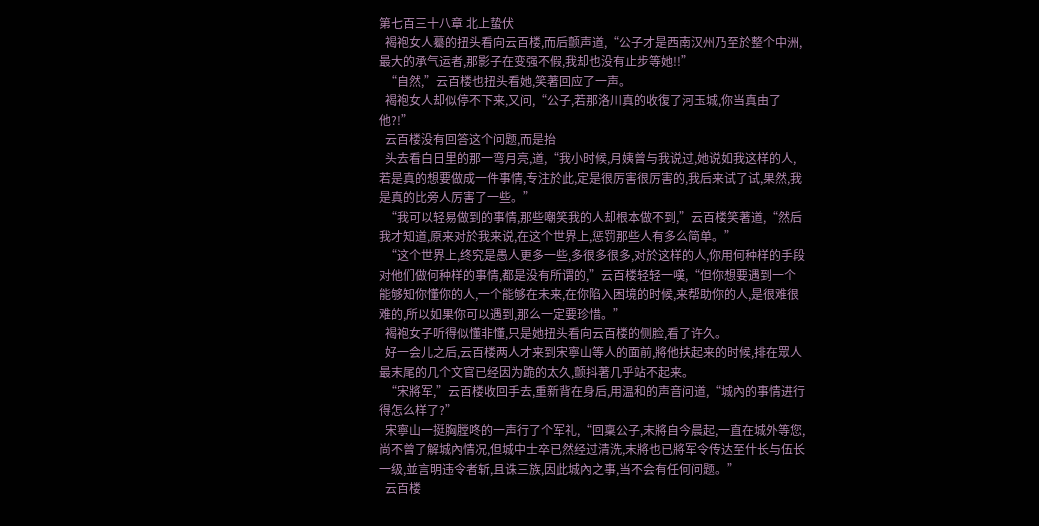第七百三十八章 北上蛰伏
  褐袍女人驀的扭头看向云百楼,而后颤声道,“公子才是西南汉州乃至於整个中洲,最大的承气运者,那影子在变强不假,我却也没有止步等她!!”
  “自然,”云百楼也扭头看她,笑著回应了一声。
  褐袍女人却似停不下来,又问,“公子,若那洛川真的收復了河玉城,你当真由了他?!”
  云百楼没有回答这个问题,而是抬
  头去看白日里的那一弯月亮,道,“我小时候,月姨曾与我说过,她说如我这样的人,若是真的想要做成一件事情,专注於此,定是很厉害很厉害的,我后来试了试,果然,我是真的比旁人厉害了一些。”
  “我可以轻易做到的事情,那些嘲笑我的人却根本做不到,”云百楼笑著道,“然后我才知道,原来对於我来说,在这个世界上,惩罚那些人有多么简单。”
  “这个世界上,终究是愚人更多一些,多很多很多,对於这样的人,你用何种样的手段对他们做何种样的事情,都是没有所谓的,”云百楼轻轻一嘆,“但你想要遇到一个能够知你懂你的人,一个能够在未来,在你陷入困境的时候,来帮助你的人,是很难很难的,所以如果你可以遇到,那么一定要珍惜。”
  褐袍女子听得似懂非懂,只是她扭头看向云百楼的侧脸,看了许久。
  好一会儿之后,云百楼两人才来到宋寧山等人的面前,將他扶起来的时候,排在眾人最末尾的几个文官已经因为跪的太久,颤抖著几乎站不起来。
  “宋將军,”云百楼收回手去,重新背在身后,用温和的声音问道,“城內的事情进行得怎么样了?”
  宋寧山一挺胸膛咚的一声行了个军礼,“回稟公子,末將自今晨起,一直在城外等您,尚不曾了解城內情况,但城中士卒已然经过清洗,末將也已將军令传达至什长与伍长一级,並言明违令者斩,且诛三族,因此城內之事,当不会有任何问题。”
  云百楼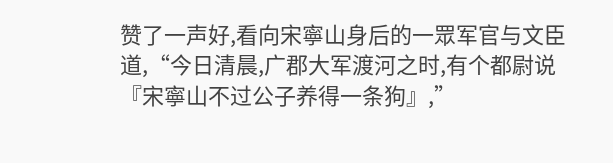赞了一声好,看向宋寧山身后的一眾军官与文臣道,“今日清晨,广郡大军渡河之时,有个都尉说『宋寧山不过公子养得一条狗』,”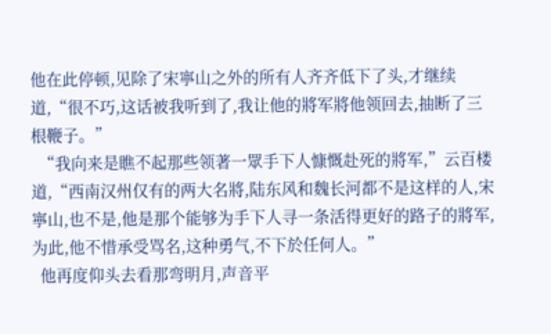他在此停顿,见除了宋寧山之外的所有人齐齐低下了头,才继续道,“很不巧,这话被我听到了,我让他的將军將他领回去,抽断了三根鞭子。”
  “我向来是瞧不起那些领著一眾手下人慷慨赴死的將军,”云百楼道,“西南汉州仅有的两大名將,陆东风和魏长河都不是这样的人,宋寧山,也不是,他是那个能够为手下人寻一条活得更好的路子的將军,为此,他不惜承受骂名,这种勇气,不下於任何人。”
  他再度仰头去看那弯明月,声音平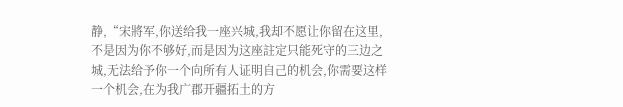静,“宋將军,你送给我一座兴城,我却不愿让你留在这里,不是因为你不够好,而是因为这座註定只能死守的三边之城,无法给予你一个向所有人证明自己的机会,你需要这样一个机会,在为我广郡开疆拓土的方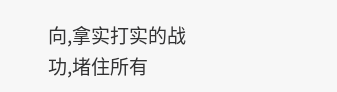向,拿实打实的战功,堵住所有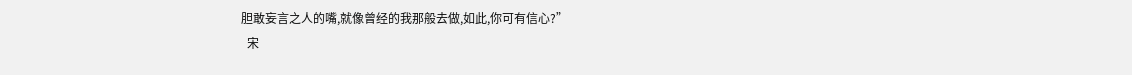胆敢妄言之人的嘴,就像曾经的我那般去做,如此,你可有信心?”
  宋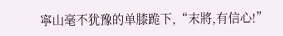寧山毫不犹豫的单膝跪下,“末將,有信心!”